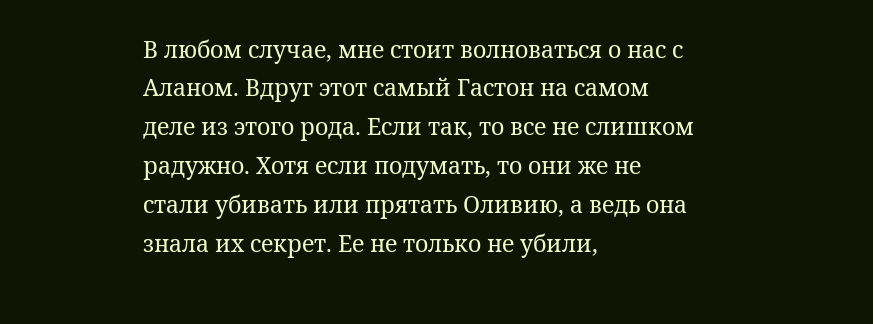В любом случае, мне стоит волноваться о нас с Аланом. Вдруг этот самый Гастон на самом деле из этого рода. Если так, то все не слишком радужно. Хотя если подумать, то они же не стали убивать или прятать Оливию, а ведь она знала их секрет. Ее не только не убили,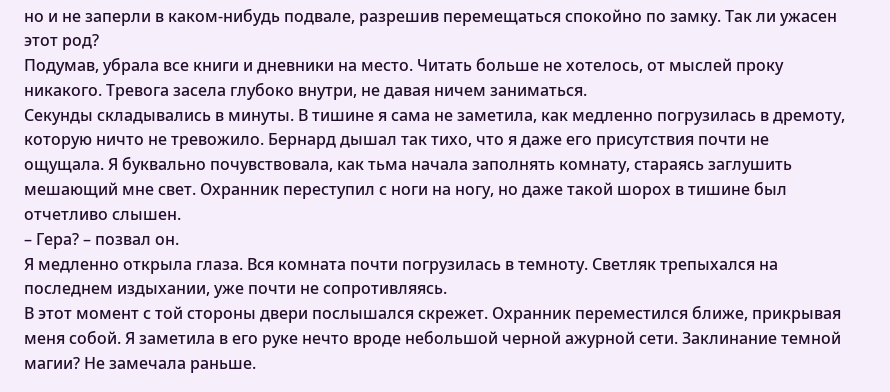но и не заперли в каком-нибудь подвале, разрешив перемещаться спокойно по замку. Так ли ужасен этот род?
Подумав, убрала все книги и дневники на место. Читать больше не хотелось, от мыслей проку никакого. Тревога засела глубоко внутри, не давая ничем заниматься.
Секунды складывались в минуты. В тишине я сама не заметила, как медленно погрузилась в дремоту, которую ничто не тревожило. Бернард дышал так тихо, что я даже его присутствия почти не ощущала. Я буквально почувствовала, как тьма начала заполнять комнату, стараясь заглушить мешающий мне свет. Охранник переступил с ноги на ногу, но даже такой шорох в тишине был отчетливо слышен.
– Гера? – позвал он.
Я медленно открыла глаза. Вся комната почти погрузилась в темноту. Светляк трепыхался на последнем издыхании, уже почти не сопротивляясь.
В этот момент с той стороны двери послышался скрежет. Охранник переместился ближе, прикрывая меня собой. Я заметила в его руке нечто вроде небольшой черной ажурной сети. Заклинание темной магии? Не замечала раньше.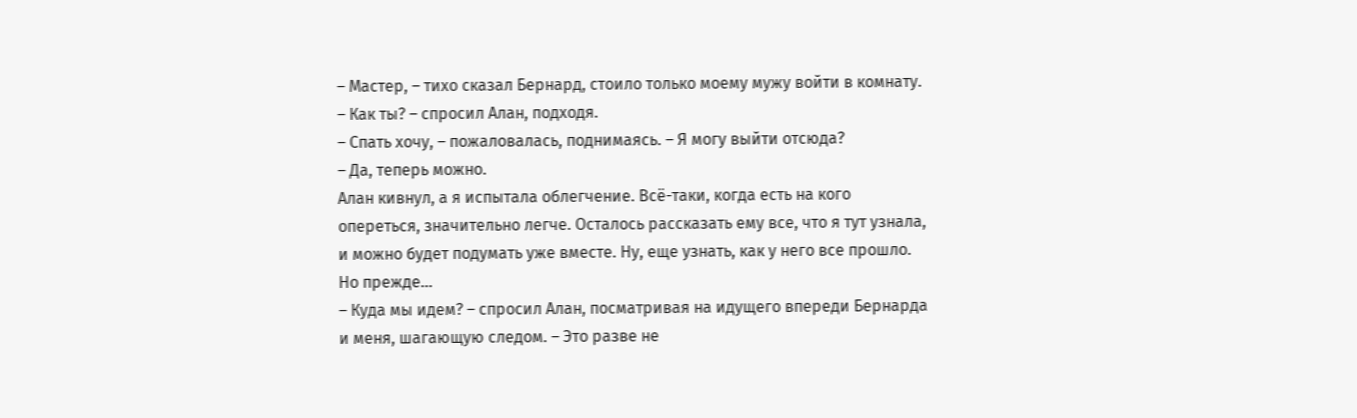– Мастер, – тихо сказал Бернард, стоило только моему мужу войти в комнату.
– Как ты? – спросил Алан, подходя.
– Спать хочу, – пожаловалась, поднимаясь. – Я могу выйти отсюда?
– Да, теперь можно.
Алан кивнул, а я испытала облегчение. Всё-таки, когда есть на кого опереться, значительно легче. Осталось рассказать ему все, что я тут узнала, и можно будет подумать уже вместе. Ну, еще узнать, как у него все прошло. Но прежде…
– Куда мы идем? – спросил Алан, посматривая на идущего впереди Бернарда и меня, шагающую следом. – Это разве не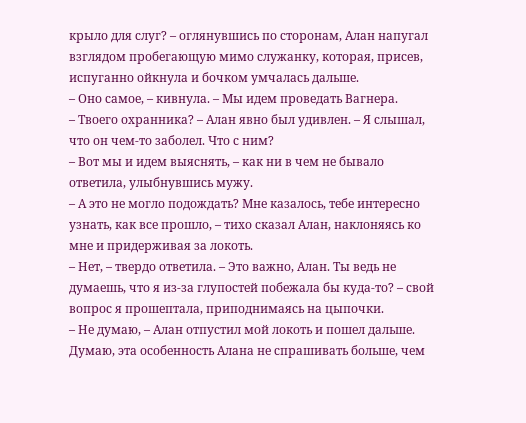крыло для слуг? – оглянувшись по сторонам, Алан напугал взглядом пробегающую мимо служанку, которая, присев, испуганно ойкнула и бочком умчалась дальше.
– Оно самое, – кивнула. – Мы идем проведать Вагнера.
– Твоего охранника? – Алан явно был удивлен. – Я слышал, что он чем-то заболел. Что с ним?
– Вот мы и идем выяснять, – как ни в чем не бывало ответила, улыбнувшись мужу.
– А это не могло подождать? Мне казалось, тебе интересно узнать, как все прошло, – тихо сказал Алан, наклоняясь ко мне и придерживая за локоть.
– Нет, – твердо ответила. – Это важно, Алан. Ты ведь не думаешь, что я из-за глупостей побежала бы куда-то? – свой вопрос я прошептала, приподнимаясь на цыпочки.
– Не думаю, – Алан отпустил мой локоть и пошел дальше.
Думаю, эта особенность Алана не спрашивать больше, чем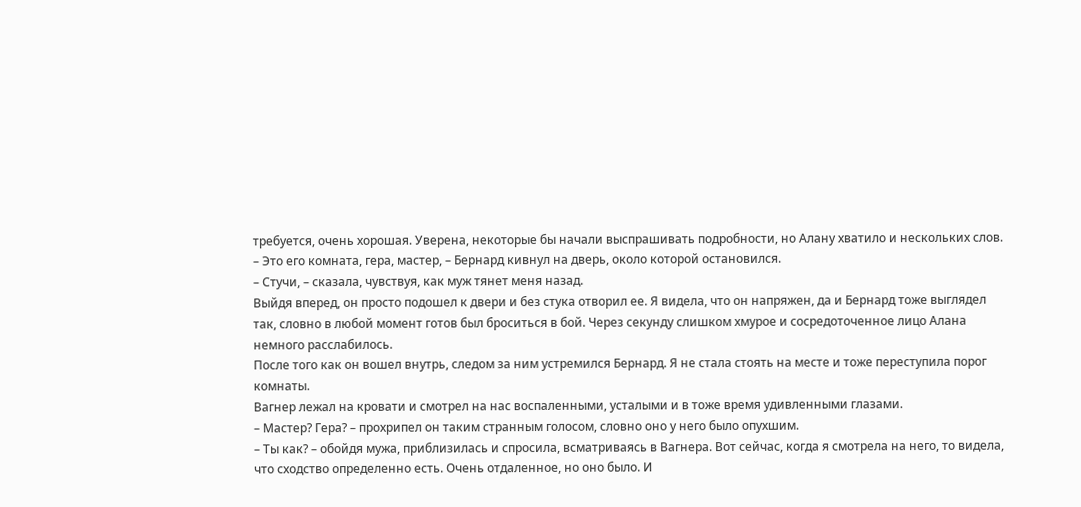требуется, очень хорошая. Уверена, некоторые бы начали выспрашивать подробности, но Алану хватило и нескольких слов.
– Это его комната, гера, мастер, – Бернард кивнул на дверь, около которой остановился.
– Стучи, – сказала, чувствуя, как муж тянет меня назад.
Выйдя вперед, он просто подошел к двери и без стука отворил ее. Я видела, что он напряжен, да и Бернард тоже выглядел так, словно в любой момент готов был броситься в бой. Через секунду слишком хмурое и сосредоточенное лицо Алана немного расслабилось.
После того как он вошел внутрь, следом за ним устремился Бернард. Я не стала стоять на месте и тоже переступила порог комнаты.
Вагнер лежал на кровати и смотрел на нас воспаленными, усталыми и в тоже время удивленными глазами.
– Мастер? Гера? – прохрипел он таким странным голосом, словно оно у него было опухшим.
– Ты как? – обойдя мужа, приблизилась и спросила, всматриваясь в Вагнера. Вот сейчас, когда я смотрела на него, то видела, что сходство определенно есть. Очень отдаленное, но оно было. И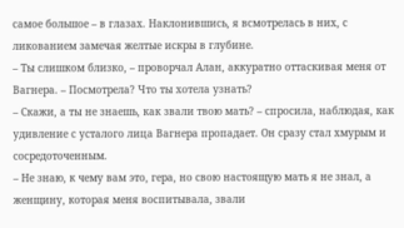самое большое – в глазах. Наклонившись, я всмотрелась в них, с ликованием замечая желтые искры в глубине.
– Ты слишком близко, – проворчал Алан, аккуратно оттаскивая меня от Вагнера. – Посмотрела? Что ты хотела узнать?
– Скажи, а ты не знаешь, как звали твою мать? – спросила, наблюдая, как удивление с усталого лица Вагнера пропадает. Он сразу стал хмурым и сосредоточенным.
– Не знаю, к чему вам это, гера, но свою настоящую мать я не знал, а женщину, которая меня воспитывала, звали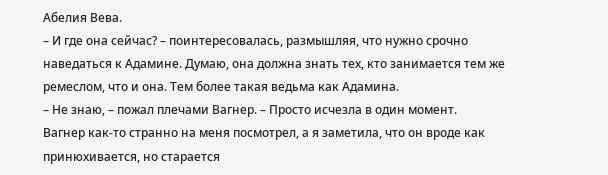Абелия Вева.
– И где она сейчас? – поинтересовалась, размышляя, что нужно срочно наведаться к Адамине. Думаю, она должна знать тех, кто занимается тем же ремеслом, что и она. Тем более такая ведьма как Адамина.
– Не знаю, – пожал плечами Вагнер. – Просто исчезла в один момент.
Вагнер как-то странно на меня посмотрел, а я заметила, что он вроде как принюхивается, но старается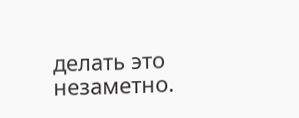делать это незаметно.